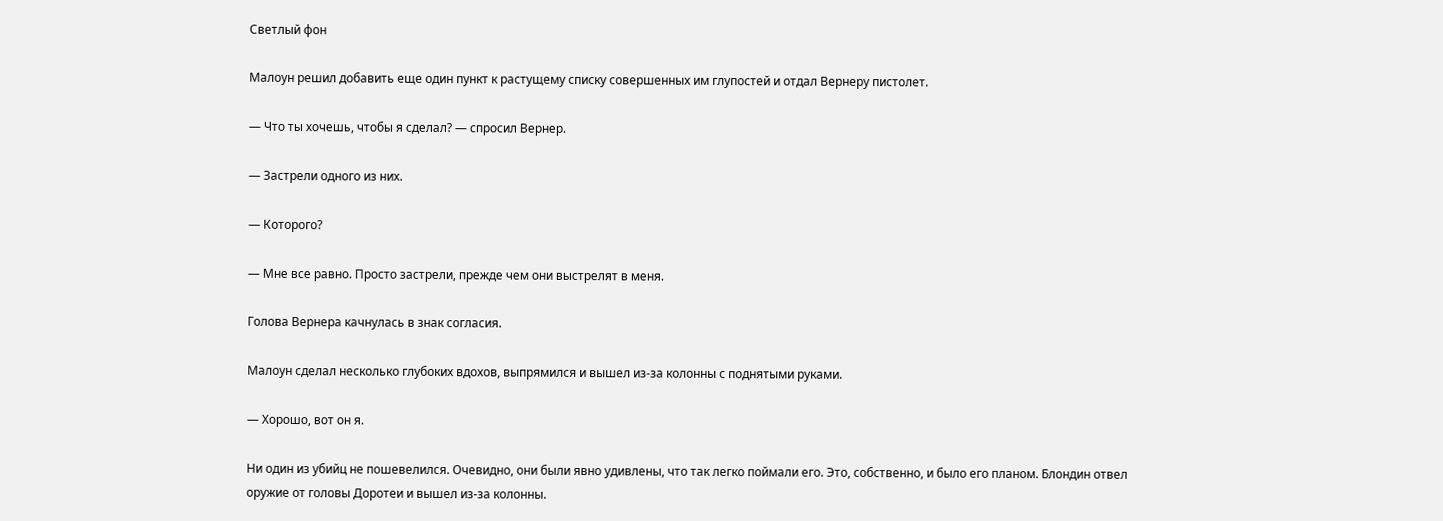Светлый фон

Малоун решил добавить еще один пункт к растущему списку совершенных им глупостей и отдал Вернеру пистолет.

— Что ты хочешь, чтобы я сделал? — спросил Вернер.

— Застрели одного из них.

— Которого?

— Мне все равно. Просто застрели, прежде чем они выстрелят в меня.

Голова Вернера качнулась в знак согласия.

Малоун сделал несколько глубоких вдохов, выпрямился и вышел из-за колонны с поднятыми руками.

— Хорошо, вот он я.

Ни один из убийц не пошевелился. Очевидно, они были явно удивлены, что так легко поймали его. Это, собственно, и было его планом. Блондин отвел оружие от головы Доротеи и вышел из-за колонны.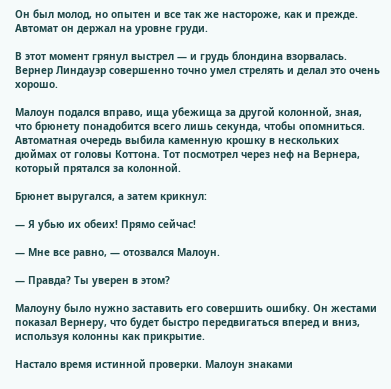Он был молод, но опытен и все так же настороже, как и прежде. Автомат он держал на уровне груди.

В этот момент грянул выстрел — и грудь блондина взорвалась. Вернер Линдауэр совершенно точно умел стрелять и делал это очень хорошо.

Малоун подался вправо, ища убежища за другой колонной, зная, что брюнету понадобится всего лишь секунда, чтобы опомниться. Автоматная очередь выбила каменную крошку в нескольких дюймах от головы Коттона. Тот посмотрел через неф на Вернера, который прятался за колонной.

Брюнет выругался, а затем крикнул:

— Я убью их обеих! Прямо сейчас!

— Мне все равно, — отозвался Малоун.

— Правда? Ты уверен в этом?

Малоуну было нужно заставить его совершить ошибку. Он жестами показал Вернеру, что будет быстро передвигаться вперед и вниз, используя колонны как прикрытие.

Настало время истинной проверки. Малоун знаками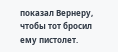показал Вернеру, чтобы тот бросил ему пистолет.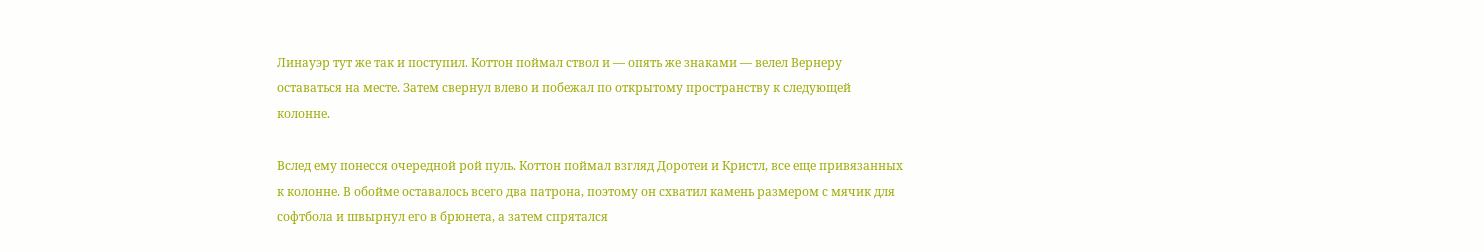Линауэр тут же так и поступил. Коттон поймал ствол и — опять же знаками — велел Вернеру оставаться на месте. Затем свернул влево и побежал по открытому пространству к следующей колонне.

Вслед ему понесся очередной рой пуль. Коттон поймал взгляд Доротеи и Кристл, все еще привязанных к колонне. В обойме оставалось всего два патрона, поэтому он схватил камень размером с мячик для софтбола и швырнул его в брюнета, а затем спрятался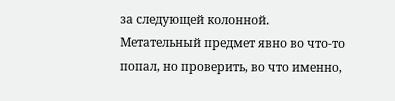за следующей колонной. Метательный предмет явно во что-то попал, но проверить, во что именно,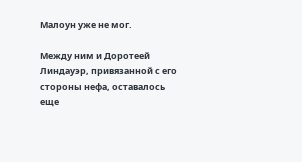Малоун уже не мог.

Между ним и Доротеей Линдауэр, привязанной с его стороны нефа, оставалось еще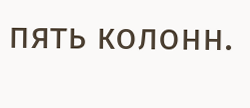пять колонн.